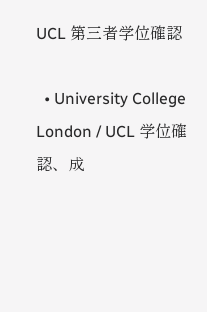UCL 第三者学位確認

  • University College London / UCL 学位確認、成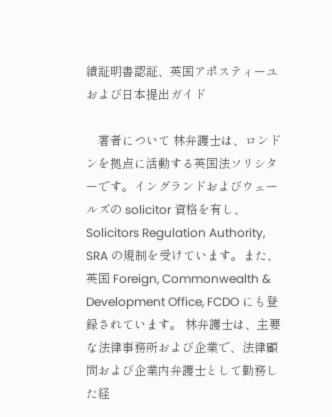績証明書認証、英国アポスティーユおよび日本提出ガイド

    著者について 林弁護士は、ロンドンを拠点に活動する英国法ソリシターです。イングランドおよびウェールズの solicitor 資格を有し、Solicitors Regulation Authority, SRA の規制を受けています。また、英国 Foreign, Commonwealth & Development Office, FCDO にも登録されています。 林弁護士は、主要な法律事務所および企業で、法律顧問および企業内弁護士として勤務した経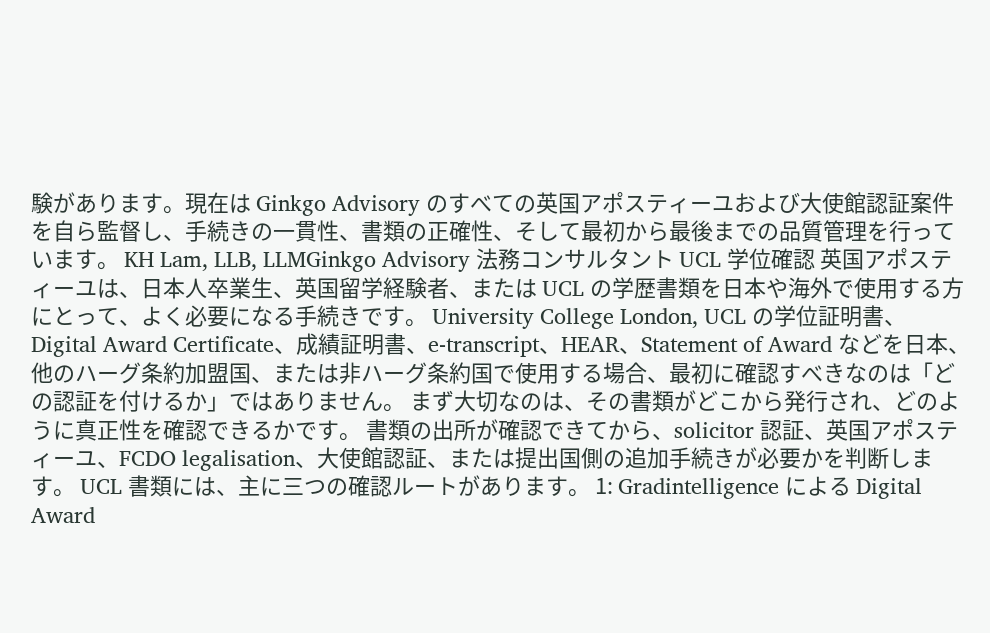験があります。現在は Ginkgo Advisory のすべての英国アポスティーユおよび大使館認証案件を自ら監督し、手続きの一貫性、書類の正確性、そして最初から最後までの品質管理を行っています。 KH Lam, LLB, LLMGinkgo Advisory 法務コンサルタント UCL 学位確認 英国アポスティーユは、日本人卒業生、英国留学経験者、または UCL の学歴書類を日本や海外で使用する方にとって、よく必要になる手続きです。 University College London, UCL の学位証明書、Digital Award Certificate、成績証明書、e-transcript、HEAR、Statement of Award などを日本、他のハーグ条約加盟国、または非ハーグ条約国で使用する場合、最初に確認すべきなのは「どの認証を付けるか」ではありません。 まず大切なのは、その書類がどこから発行され、どのように真正性を確認できるかです。 書類の出所が確認できてから、solicitor 認証、英国アポスティーユ、FCDO legalisation、大使館認証、または提出国側の追加手続きが必要かを判断します。 UCL 書類には、主に三つの確認ルートがあります。 1: Gradintelligence による Digital Award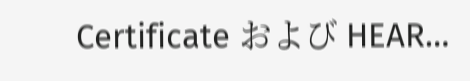Certificate および HEAR…